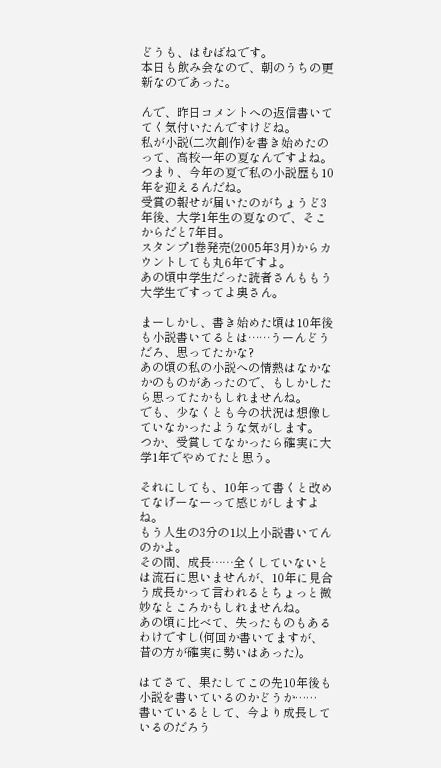どうも、はむばねです。
本日も飲み会なので、朝のうちの更新なのであった。

んで、昨日コメントへの返信書いててく気付いたんですけどね。
私が小説(二次創作)を書き始めたのって、高校一年の夏なんですよね。
つまり、今年の夏で私の小説歴も10年を迎えるんだね。
受賞の報せが届いたのがちょうど3年後、大学1年生の夏なので、そこからだと7年目。
スタンプ1巻発売(2005年3月)からカウントしても丸6年ですよ。
あの頃中学生だった読者さんももう大学生ですってよ奥さん。

まーしかし、書き始めた頃は10年後も小説書いてるとは……うーんどうだろ、思ってたかな?
あの頃の私の小説への情熱はなかなかのものがあったので、もしかしたら思ってたかもしれませんね。
でも、少なくとも今の状況は想像していなかったような気がします。
つか、受賞してなかったら確実に大学1年でやめてたと思う。

それにしても、10年って書くと改めてなげーなーって感じがしますよね。
もう人生の3分の1以上小説書いてんのかよ。
その間、成長……全くしていないとは流石に思いませんが、10年に見合う成長かって言われるとちょっと微妙なところかもしれませんね。
あの頃に比べて、失ったものもあるわけですし(何回か書いてますが、昔の方が確実に勢いはあった)。

はてさて、果たしてこの先10年後も小説を書いているのかどうか……
書いているとして、今より成長しているのだろう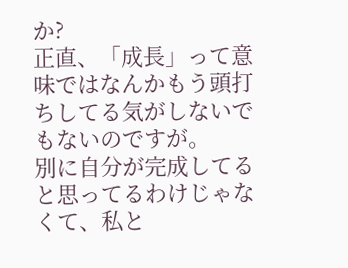か?
正直、「成長」って意味ではなんかもう頭打ちしてる気がしないでもないのですが。
別に自分が完成してると思ってるわけじゃなくて、私と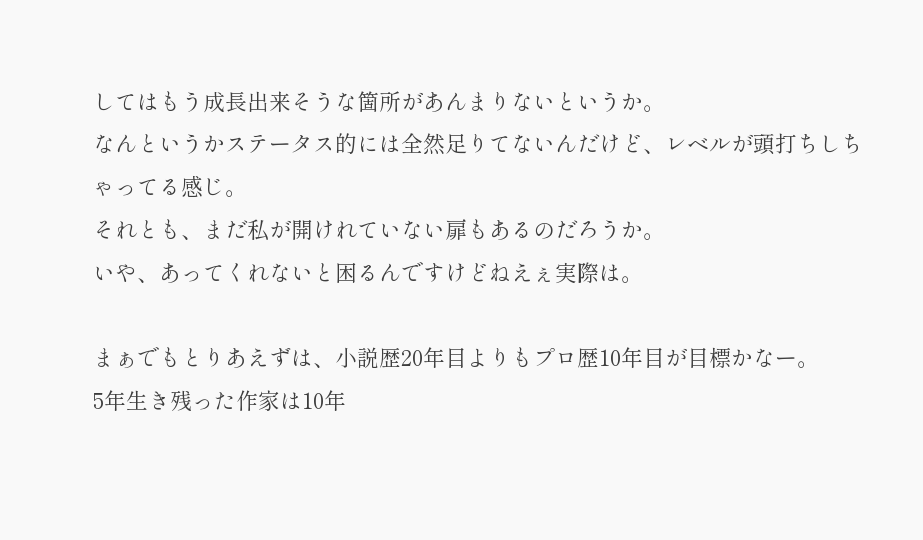してはもう成長出来そうな箇所があんまりないというか。
なんというかステータス的には全然足りてないんだけど、レベルが頭打ちしちゃってる感じ。
それとも、まだ私が開けれていない扉もあるのだろうか。
いや、あってくれないと困るんですけどねえぇ実際は。

まぁでもとりあえずは、小説歴20年目よりもプロ歴10年目が目標かなー。
5年生き残った作家は10年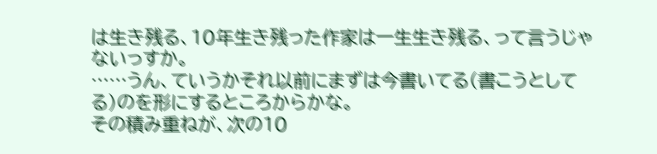は生き残る、10年生き残った作家は一生生き残る、って言うじゃないっすか。
……うん、ていうかそれ以前にまずは今書いてる(書こうとしてる)のを形にするところからかな。
その積み重ねが、次の10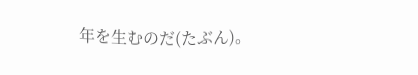年を生むのだ(たぶん)。